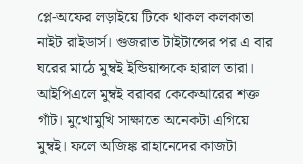প্লে-অফের লড়াইয়ে টিকে থাকল কলকাতা নাইট রাইডার্স। গুজরাত টাইটান্সের পর এ বার ঘরের মাঠে মুম্বই ইন্ডিয়ান্সকে হারাল তারা। আইপিএলে মুম্বই বরাবর কেকেআরের শক্ত গাঁট। মুখোমুখি সাক্ষাতে অনেকটা এগিয়ে মুম্বই। ফলে অজিঙ্ক রাহানেদের কাজটা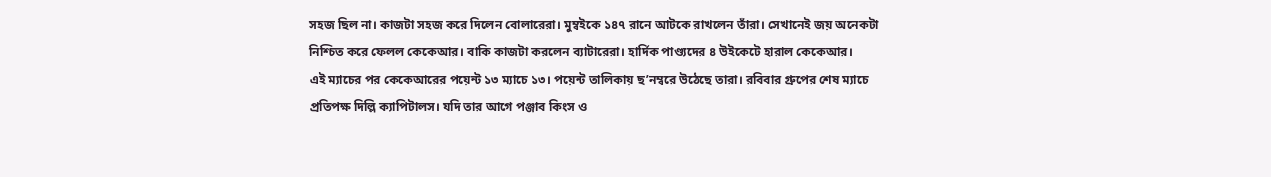সহজ ছিল না। কাজটা সহজ করে দিলেন বোলারেরা। মুম্বইকে ১৪৭ রানে আটকে রাখলেন তাঁরা। সেখানেই জয় অনেকটা নিশ্চিত করে ফেলল কেকেআর। বাকি কাজটা করলেন ব্যাটারেরা। হার্দিক পাণ্ড্যদের ৪ উইকেটে হারাল কেকেআর।
এই ম্যাচের পর কেকেআরের পয়েন্ট ১৩ ম্যাচে ১৩। পয়েন্ট তালিকায় ছ’নম্বরে উঠেছে তারা। রবিবার গ্রুপের শেষ ম্যাচে প্রতিপক্ষ দিল্লি ক্যাপিটালস। যদি তার আগে পঞ্জাব কিংস ও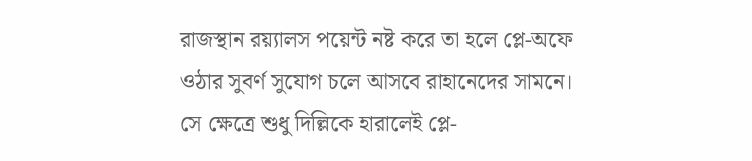রাজস্থান রয়্যালস পয়েন্ট নষ্ট করে তা হলে প্লে-অফে ওঠার সুবর্ণ সুযোগ চলে আসবে রাহানেদের সামনে। সে ক্ষেত্রে শুধু দিল্লিকে হারালেই প্লে-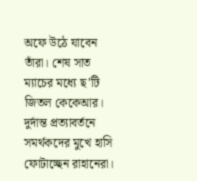অফে উঠে যাবেন তাঁরা। শেষ সাত ম্যাচের মধ্যে ছ’টি জিতল কেকেআর। দুর্দান্ত প্রত্যাবর্তনে সমর্থকদের মুখে হাসি ফোটাচ্ছেন রাহানেরা।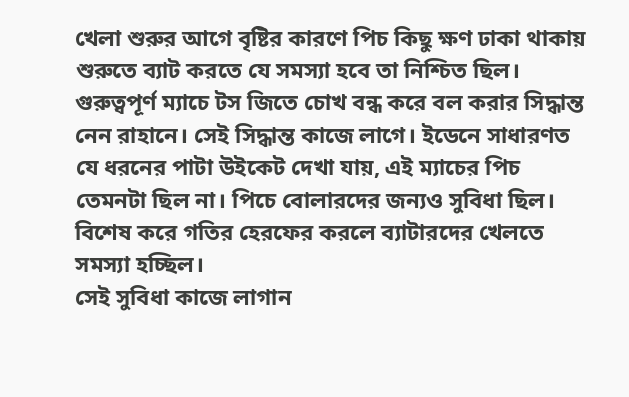খেলা শুরুর আগে বৃষ্টির কারণে পিচ কিছু ক্ষণ ঢাকা থাকায় শুরুতে ব্যাট করতে যে সমস্যা হবে তা নিশ্চিত ছিল। গুরুত্বপূর্ণ ম্যাচে টস জিতে চোখ বন্ধ করে বল করার সিদ্ধান্ত নেন রাহানে। সেই সিদ্ধান্ত কাজে লাগে। ইডেনে সাধারণত যে ধরনের পাটা উইকেট দেখা যায়, এই ম্যাচের পিচ তেমনটা ছিল না। পিচে বোলারদের জন্যও সুবিধা ছিল। বিশেষ করে গতির হেরফের করলে ব্যাটারদের খেলতে সমস্যা হচ্ছিল।
সেই সুবিধা কাজে লাগান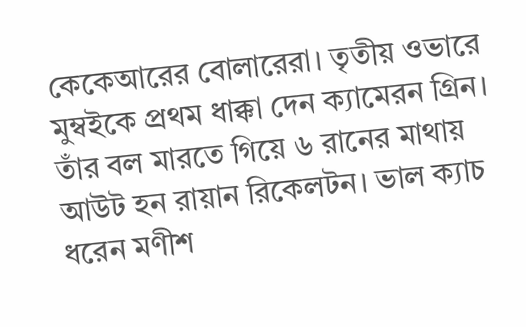কেকেআরের বোলারেরা। তৃতীয় ওভারে মুম্বইকে প্রথম ধাক্কা দেন ক্যামেরন গ্রিন। তাঁর বল মারতে গিয়ে ৬ রানের মাথায় আউট হন রায়ান রিকেলটন। ভাল ক্যাচ ধরেন মণীশ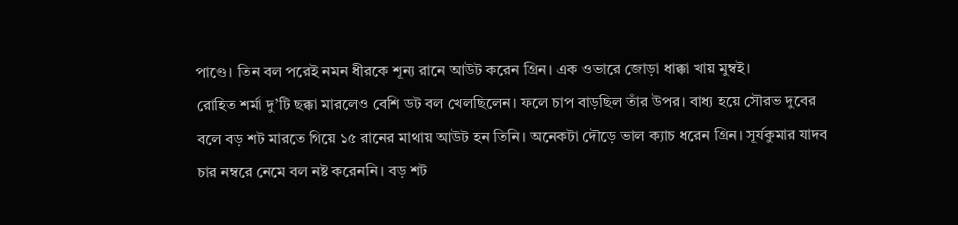পাণ্ডে। তিন বল পরেই নমন ধীরকে শূন্য রানে আউট করেন গ্রিন। এক ওভারে জোড়া ধাক্কা খায় মুম্বই।
রোহিত শর্মা দু’টি ছক্কা মারলেও বেশি ডট বল খেলছিলেন। ফলে চাপ বাড়ছিল তাঁর উপর। বাধ্য হয়ে সৌরভ দুবের বলে বড় শট মারতে গিয়ে ১৫ রানের মাথায় আউট হন তিনি। অনেকটা দৌড়ে ভাল ক্যাচ ধরেন গ্রিন। সূর্যকুমার যাদব চার নম্বরে নেমে বল নষ্ট করেননি। বড় শট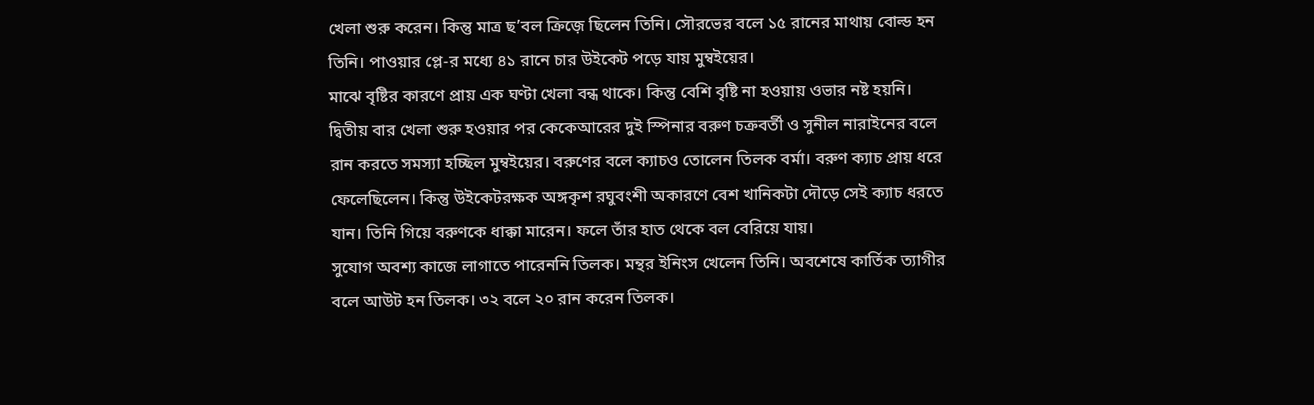খেলা শুরু করেন। কিন্তু মাত্র ছ’বল ক্রিজ়ে ছিলেন তিনি। সৌরভের বলে ১৫ রানের মাথায় বোল্ড হন তিনি। পাওয়ার প্লে-র মধ্যে ৪১ রানে চার উইকেট পড়ে যায় মুম্বইয়ের।
মাঝে বৃষ্টির কারণে প্রায় এক ঘণ্টা খেলা বন্ধ থাকে। কিন্তু বেশি বৃষ্টি না হওয়ায় ওভার নষ্ট হয়নি। দ্বিতীয় বার খেলা শুরু হওয়ার পর কেকেআরের দুই স্পিনার বরুণ চক্রবর্তী ও সুনীল নারাইনের বলে রান করতে সমস্যা হচ্ছিল মুম্বইয়ের। বরুণের বলে ক্যাচও তোলেন তিলক বর্মা। বরুণ ক্যাচ প্রায় ধরে ফেলেছিলেন। কিন্তু উইকেটরক্ষক অঙ্গকৃশ রঘুবংশী অকারণে বেশ খানিকটা দৌড়ে সেই ক্যাচ ধরতে যান। তিনি গিয়ে বরুণকে ধাক্কা মারেন। ফলে তাঁর হাত থেকে বল বেরিয়ে যায়।
সুযোগ অবশ্য কাজে লাগাতে পারেননি তিলক। মন্থর ইনিংস খেলেন তিনি। অবশেষে কার্তিক ত্যাগীর বলে আউট হন তিলক। ৩২ বলে ২০ রান করেন তিলক।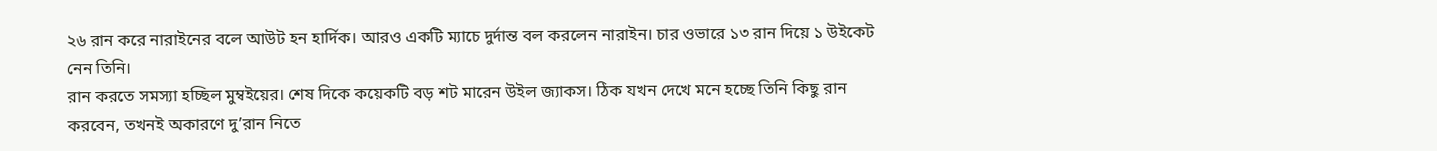২৬ রান করে নারাইনের বলে আউট হন হার্দিক। আরও একটি ম্যাচে দুর্দান্ত বল করলেন নারাইন। চার ওভারে ১৩ রান দিয়ে ১ উইকেট নেন তিনি।
রান করতে সমস্যা হচ্ছিল মুম্বইয়ের। শেষ দিকে কয়েকটি বড় শট মারেন উইল জ্যাকস। ঠিক যখন দেখে মনে হচ্ছে তিনি কিছু রান করবেন, তখনই অকারণে দু’রান নিতে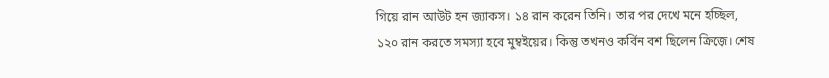গিয়ে রান আউট হন জ্যাকস। ১৪ রান করেন তিনি। তার পর দেখে মনে হচ্ছিল, ১২০ রান করতে সমস্যা হবে মুম্বইয়ের। কিন্তু তখনও কর্বিন বশ ছিলেন ক্রিজ়ে। শেষ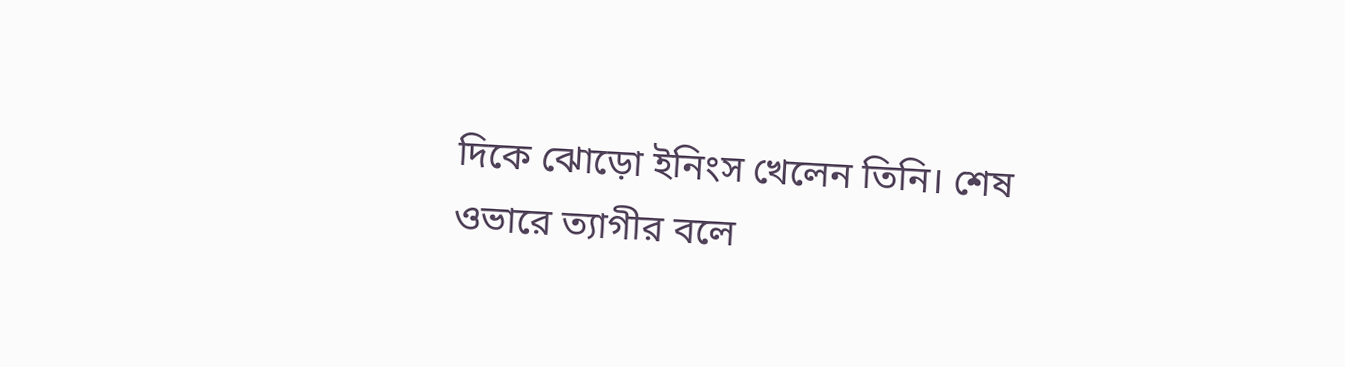দিকে ঝোড়ো ইনিংস খেলেন তিনি। শেষ ওভারে ত্যাগীর বলে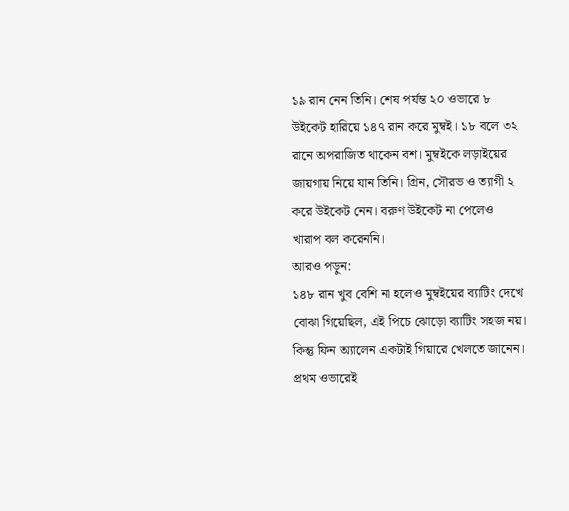১৯ রান নেন তিনি। শেষ পর্যন্ত ২০ ওভারে ৮ উইকেট হারিয়ে ১৪৭ রান করে মুম্বই। ১৮ বলে ৩২ রানে অপরাজিত থাকেন বশ। মুম্বইকে লড়াইয়ের জায়গায় নিয়ে যান তিনি। গ্রিন, সৌরভ ও ত্যাগী ২ করে উইকেট নেন। বরুণ উইকেট না পেলেও খারাপ বল করেননি।
আরও পড়ুন:
১৪৮ রান খুব বেশি না হলেও মুম্বইয়ের ব্যাটিং দেখে বোঝা গিয়েছিল, এই পিচে ঝোড়ো ব্যাটিং সহজ নয়। কিন্তু ফিন অ্যালেন একটাই গিয়ারে খেলতে জানেন। প্রথম ওভারেই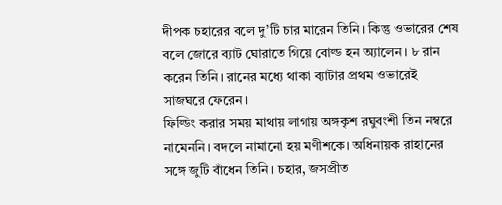দীপক চহারের বলে দু’টি চার মারেন তিনি। কিন্তু ওভারের শেষ বলে জোরে ব্যাট ঘোরাতে গিয়ে বোল্ড হন অ্যালেন। ৮ রান করেন তিনি। রানের মধ্যে থাকা ব্যাটার প্রথম ওভারেই সাজঘরে ফেরেন।
ফিল্ডিং করার সময় মাথায় লাগায় অঙ্গকৃশ রঘুবংশী তিন নম্বরে নামেননি। বদলে নামানো হয় মণীশকে। অধিনায়ক রাহানের সঙ্গে জুটি বাঁধেন তিনি। চহার, জসপ্রীত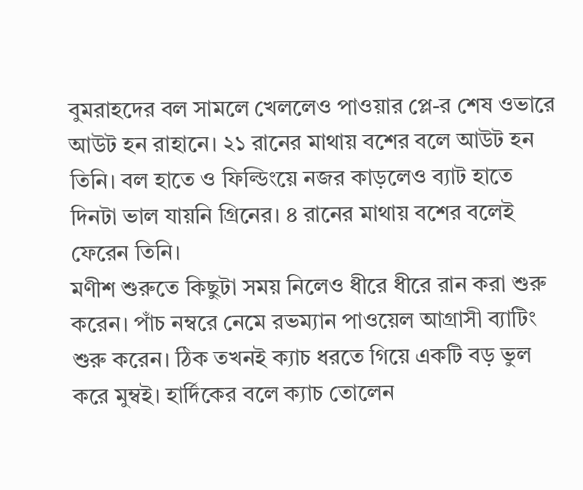বুমরাহদের বল সামলে খেললেও পাওয়ার প্লে-র শেষ ওভারে আউট হন রাহানে। ২১ রানের মাথায় বশের বলে আউট হন তিনি। বল হাতে ও ফিল্ডিংয়ে নজর কাড়লেও ব্যাট হাতে দিনটা ভাল যায়নি গ্রিনের। ৪ রানের মাথায় বশের বলেই ফেরেন তিনি।
মণীশ শুরুতে কিছুটা সময় নিলেও ধীরে ধীরে রান করা শুরু করেন। পাঁচ নম্বরে নেমে রভম্যান পাওয়েল আগ্রাসী ব্যাটিং শুরু করেন। ঠিক তখনই ক্যাচ ধরতে গিয়ে একটি বড় ভুল করে মুম্বই। হার্দিকের বলে ক্যাচ তোলেন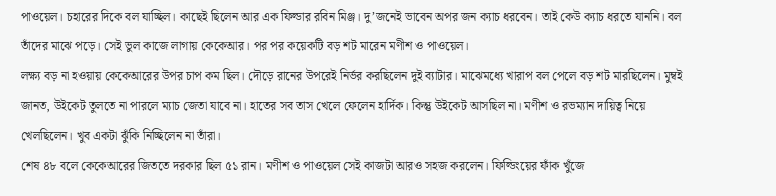পাওয়েল। চহারের দিকে বল যাচ্ছিল। কাছেই ছিলেন আর এক ফিল্ডার রবিন মিঞ্জ। দু’জনেই ভাবেন অপর জন ক্যাচ ধরবেন। তাই কেউ ক্যাচ ধরতে যাননি। বল তাঁদের মাঝে পড়ে। সেই ভুল কাজে লাগায় কেকেআর। পর পর কয়েকটি বড় শট মারেন মণীশ ও পাওয়েল।
লক্ষ্য বড় না হওয়ায় কেকেআরের উপর চাপ কম ছিল। দৌড়ে রানের উপরেই নির্ভর করছিলেন দুই ব্যাটার। মাঝেমধ্যে খারাপ বল পেলে বড় শট মারছিলেন। মুম্বই জানত, উইকেট তুলতে না পারলে ম্যাচ জেতা যাবে না। হাতের সব তাস খেলে ফেলেন হার্দিক। কিন্তু উইকেট আসছিল না। মণীশ ও রভম্যান দায়িত্ব নিয়ে খেলছিলেন। খুব একটা ঝুঁকি নিচ্ছিলেন না তাঁরা।
শেষ ৪৮ বলে কেকেআরের জিততে দরকার ছিল ৫১ রান। মণীশ ও পাওয়েল সেই কাজটা আরও সহজ করলেন। ফিল্ডিংয়ের ফাঁক খুঁজে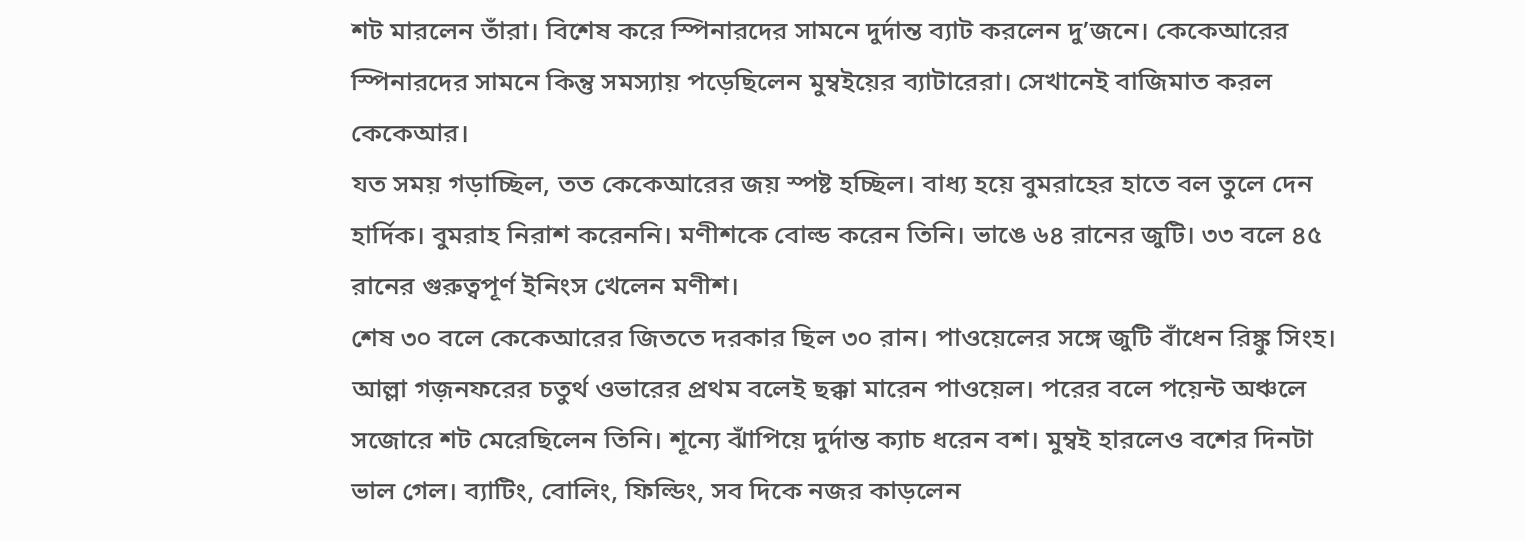শট মারলেন তাঁরা। বিশেষ করে স্পিনারদের সামনে দুর্দান্ত ব্যাট করলেন দু’জনে। কেকেআরের স্পিনারদের সামনে কিন্তু সমস্যায় পড়েছিলেন মুম্বইয়ের ব্যাটারেরা। সেখানেই বাজিমাত করল কেকেআর।
যত সময় গড়াচ্ছিল, তত কেকেআরের জয় স্পষ্ট হচ্ছিল। বাধ্য হয়ে বুমরাহের হাতে বল তুলে দেন হার্দিক। বুমরাহ নিরাশ করেননি। মণীশকে বোল্ড করেন তিনি। ভাঙে ৬৪ রানের জুটি। ৩৩ বলে ৪৫ রানের গুরুত্বপূর্ণ ইনিংস খেলেন মণীশ।
শেষ ৩০ বলে কেকেআরের জিততে দরকার ছিল ৩০ রান। পাওয়েলের সঙ্গে জুটি বাঁধেন রিঙ্কু সিংহ। আল্লা গজ়নফরের চতুর্থ ওভারের প্রথম বলেই ছক্কা মারেন পাওয়েল। পরের বলে পয়েন্ট অঞ্চলে সজোরে শট মেরেছিলেন তিনি। শূন্যে ঝাঁপিয়ে দুর্দান্ত ক্যাচ ধরেন বশ। মুম্বই হারলেও বশের দিনটা ভাল গেল। ব্যাটিং, বোলিং, ফিল্ডিং, সব দিকে নজর কাড়লেন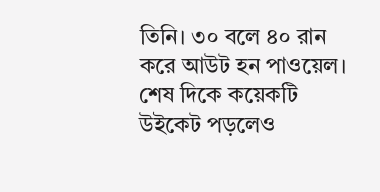তিনি। ৩০ বলে ৪০ রান করে আউট হন পাওয়েল।
শেষ দিকে কয়েকটি উইকেট পড়লেও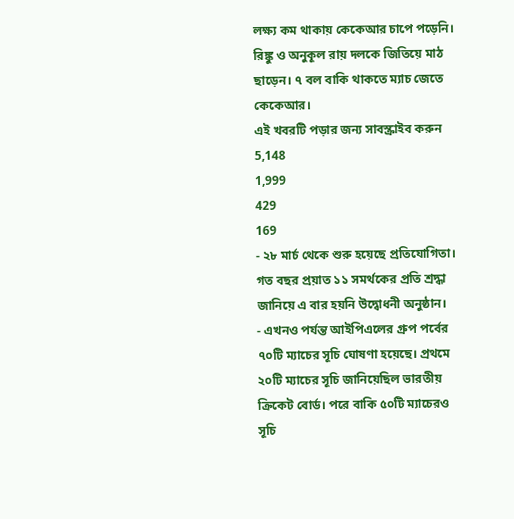লক্ষ্য কম থাকায় কেকেআর চাপে পড়েনি। রিঙ্কু ও অনুকূল রায় দলকে জিতিয়ে মাঠ ছাড়েন। ৭ বল বাকি থাকতে ম্যাচ জেতে কেকেআর।
এই খবরটি পড়ার জন্য সাবস্ক্রাইব করুন
5,148
1,999
429
169
- ২৮ মার্চ থেকে শুরু হয়েছে প্রতিযোগিতা। গত বছর প্রয়াত ১১ সমর্থকের প্রতি শ্রদ্ধা জানিয়ে এ বার হয়নি উদ্বোধনী অনুষ্ঠান।
- এখনও পর্যন্ত আইপিএলের গ্রুপ পর্বের ৭০টি ম্যাচের সূচি ঘোষণা হয়েছে। প্রথমে ২০টি ম্যাচের সূচি জানিয়েছিল ভারতীয় ক্রিকেট বোর্ড। পরে বাকি ৫০টি ম্যাচেরও সূচি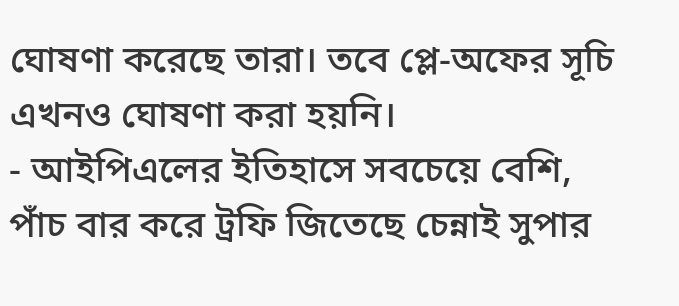ঘোষণা করেছে তারা। তবে প্লে-অফের সূচি এখনও ঘোষণা করা হয়নি।
- আইপিএলের ইতিহাসে সবচেয়ে বেশি, পাঁচ বার করে ট্রফি জিতেছে চেন্নাই সুপার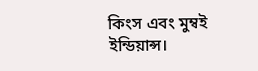কিংস এবং মুম্বই ইন্ডিয়ান্স।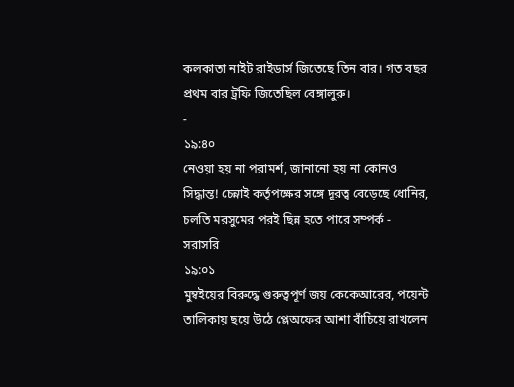কলকাতা নাইট রাইডার্স জিতেছে তিন বার। গত বছর প্রথম বার ট্রফি জিতেছিল বেঙ্গালুরু।
-
১৯:৪০
নেওয়া হয় না পরামর্শ, জানানো হয় না কোনও সিদ্ধান্ত! চেন্নাই কর্তৃপক্ষের সঙ্গে দূরত্ব বেড়েছে ধোনির, চলতি মরসুমের পরই ছিন্ন হতে পারে সম্পর্ক -
সরাসরি
১৯:০১
মুম্বইয়ের বিরুদ্ধে গুরুত্বপূর্ণ জয় কেকেআরের, পয়েন্ট তালিকায় ছয়ে উঠে প্লেঅফের আশা বাঁচিয়ে রাখলেন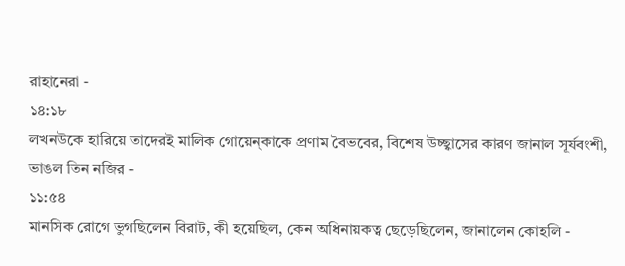রাহানেরা -
১৪:১৮
লখনউকে হারিয়ে তাদেরই মালিক গোয়েন্কাকে প্রণাম বৈভবের, বিশেষ উচ্ছ্বাসের কারণ জানাল সূর্যবংশী, ভাঙল তিন নজির -
১১:৫৪
মানসিক রোগে ভুগছিলেন বিরাট, কী হয়েছিল, কেন অধিনায়কত্ব ছেড়েছিলেন, জানালেন কোহলি -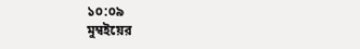১০:০৯
মুম্বইয়ের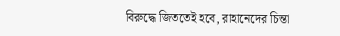বিরুদ্ধে জিততেই হবে, রাহানেদের চিন্তা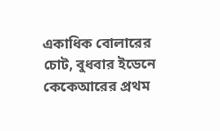একাধিক বোলারের চোট, বুধবার ইডেনে কেকেআরের প্রথম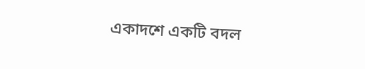একাদশে একটি বদল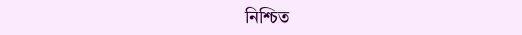নিশ্চিত